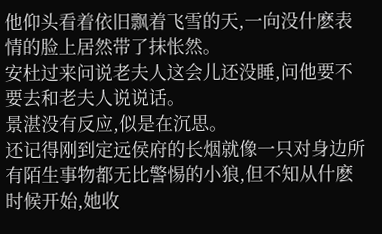他仰头看着依旧飘着飞雪的天,一向没什麽表情的脸上居然带了抹怅然。
安杜过来问说老夫人这会儿还没睡,问他要不要去和老夫人说说话。
景湛没有反应,似是在沉思。
还记得刚到定远侯府的长烟就像一只对身边所有陌生事物都无比警惕的小狼,但不知从什麽时候开始,她收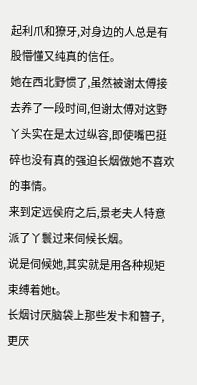起利爪和獠牙,对身边的人总是有股懵懂又纯真的信任。
她在西北野惯了,虽然被谢太傅接去养了一段时间,但谢太傅对这野丫头实在是太过纵容,即使嘴巴挺碎也没有真的强迫长烟做她不喜欢的事情。
来到定远侯府之后,景老夫人特意派了丫鬟过来伺候长烟。
说是伺候她,其实就是用各种规矩束缚着她t。
长烟讨厌脑袋上那些发卡和簪子,更厌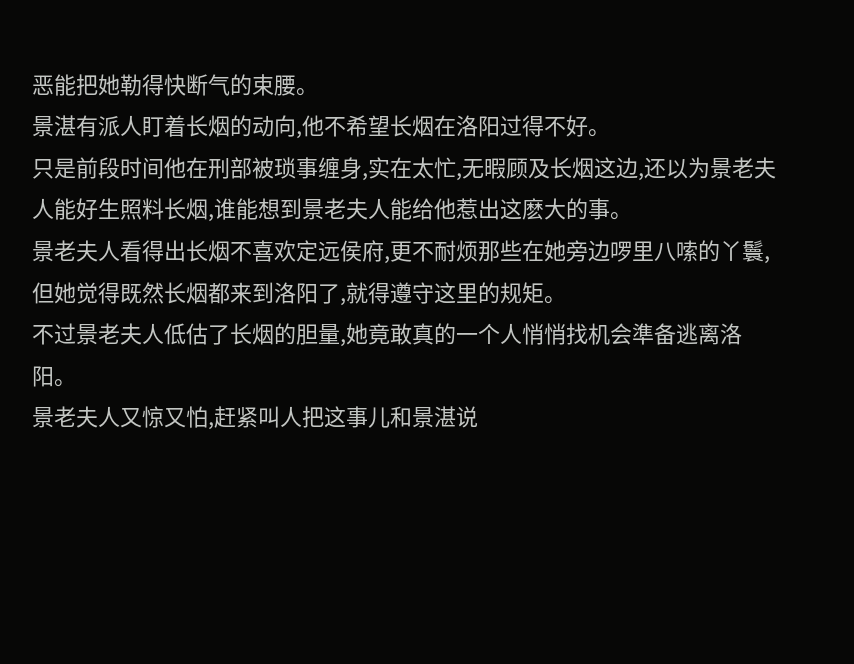恶能把她勒得快断气的束腰。
景湛有派人盯着长烟的动向,他不希望长烟在洛阳过得不好。
只是前段时间他在刑部被琐事缠身,实在太忙,无暇顾及长烟这边,还以为景老夫人能好生照料长烟,谁能想到景老夫人能给他惹出这麽大的事。
景老夫人看得出长烟不喜欢定远侯府,更不耐烦那些在她旁边啰里八嗦的丫鬟,但她觉得既然长烟都来到洛阳了,就得遵守这里的规矩。
不过景老夫人低估了长烟的胆量,她竟敢真的一个人悄悄找机会準备逃离洛阳。
景老夫人又惊又怕,赶紧叫人把这事儿和景湛说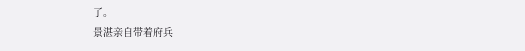了。
景湛亲自带着府兵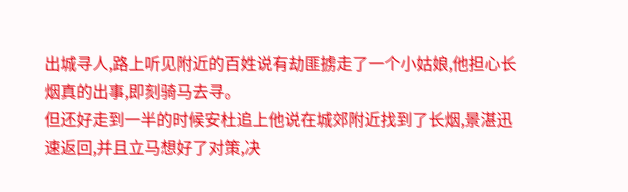出城寻人,路上听见附近的百姓说有劫匪掳走了一个小姑娘,他担心长烟真的出事,即刻骑马去寻。
但还好走到一半的时候安杜追上他说在城郊附近找到了长烟,景湛迅速返回,并且立马想好了对策,决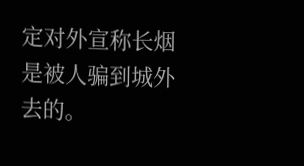定对外宣称长烟是被人骗到城外去的。